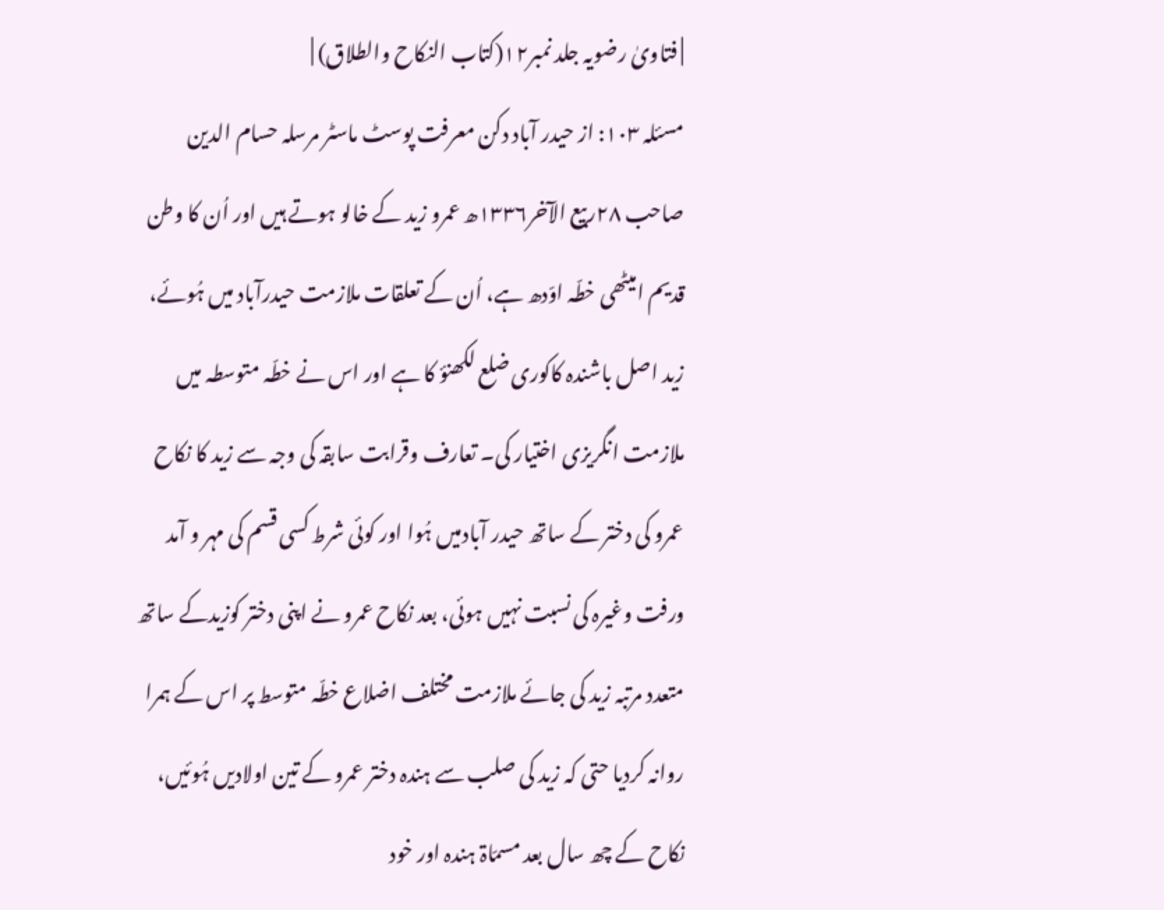| فتاویٰ رضویہ جلد نمبر۱۲(کتاب النکاح والطلاق) |
مسئلہ ۱۰۳: از حیدر آباد دکن معرفت پوسٹ ماسٹر مرسلہ حسام الدین صاحب ۲۸ربیع الآخر۱۳۳۶ھ عمرو زید کے خالو ہوتے ہیں اور اُن کا وطن قدیم امیٹھی خطّہ اوّدھ ہے، اُن کے تعلقات ملازمت حیدرآباد میں ہُوئے، زید اصل باشندہ کاکوری ضلع لکھنؤ کا ہے اور اس نے خطّہ متوسطہ میں ملازمت انگریزی اختیار کی۔ تعارف وقرابت سابقہ کی وجہ سے زید کا نکاح عمرو کی دختر کے ساتھ حیدر آبادمیں ہُوا اور کوئی شرط کسی قسم کی مہر و آمد ورفت وغیرہ کی نسبت نہیں ہوئی، بعد نکاح عمرو نے اپنی دختر کوزیدکے ساتھ متعدد مرتبہ زید کی جائے ملازمت مختلف اضلاع خطّہ متوسط پر اس کے ہمرا روانہ کردیا حتی کہ زید کی صلب سے ہندہ دختر عمرو کے تین اولادیں ہُوئیں، نکاح کے چھ سال بعد مسمّاۃ ہندہ اور خود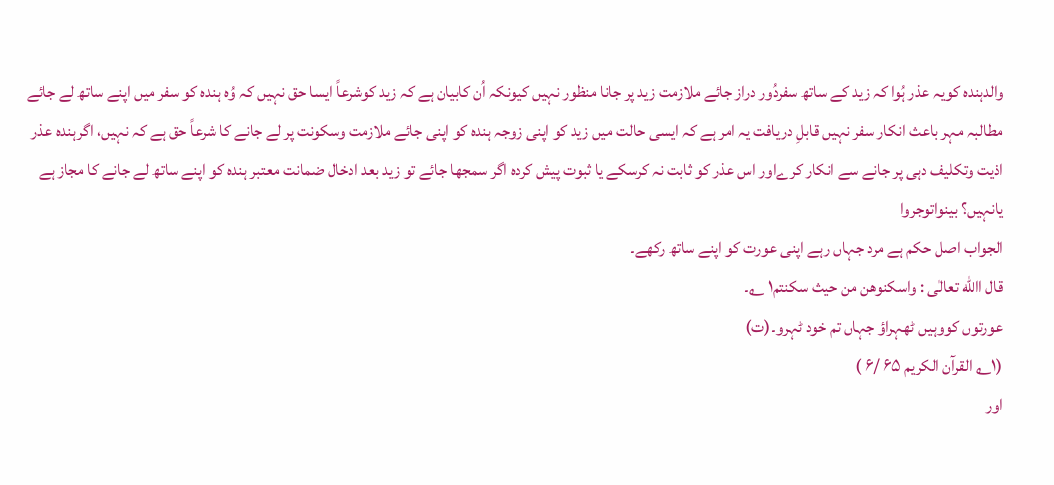والدہندہ کویہ عذر ہُوا کہ زید کے ساتھ سفردُور دراز جائے ملازمت زید پر جانا منظور نہیں کیونکہ اُن کابیان ہے کہ زید کوشرعاً ایسا حق نہیں کہ وُہ ہندہ کو سفر میں اپنے ساتھ لے جائے مطالبہ مہر باعث انکار سفر نہیں قابلِ دریافت یہ امر ہے کہ ایسی حالت میں زید کو اپنی زوجہ ہندہ کو اپنی جائے ملازمت وسکونت پر لے جانے کا شرعاً حق ہے کہ نہیں، اگرہندہ عذر اذیت وتکلیف دہی پر جانے سے انکار کرےاور اس عذر کو ثابت نہ کرسکے یا ثبوت پیش کردہ اگر سمجھا جائے تو زید بعد ادخال ضمانت معتبر ہندہ کو اپنے ساتھ لے جانے کا مجاز ہے یانہیں؟ بینواتوجروا
الجواب اصل حکم ہے مرد جہاں رہے اپنی عورت کو اپنے ساتھ رکھے۔
قال االله تعالٰی : واسکنوھن من حیث سکنتم۱ ؎۔
عورتوں کووہیں ٹھہراؤ جہاں تم خود ٹہرو۔(ت)
(۱؎ القرآن الکریم ۶۵ /۶ )
اور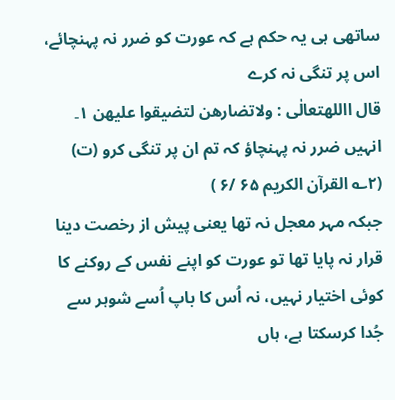ساتھی ہی یہ حکم ہے کہ عورت کو ضرر نہ پہنچائے، اس پر تنگی نہ کرے
قال االلهتعالٰی : ولاتضارھن لتضیقوا علیھن ۱۔
انہیں ضرر نہ پہنچاؤ کہ تم ان پر تنگی کرو (ت)
(۲؎ القرآن الکریم ۶۵ /۶ )
جبکہ مہر معجل نہ تھا یعنی پیش از رخصت دینا قرار نہ پایا تھا تو عورت کو اپنے نفس کے روکنے کا کوئی اختیار نہیں، نہ اُس کا باپ اُسے شوہر سے جُدا کرسکتا ہے، ہاں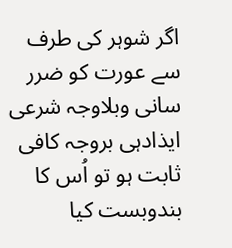اگر شوہر کی طرف سے عورت کو ضرر سانی وبلاوجہ شرعی ایذادہی بروجہ کافی ثابت ہو تو اُس کا بندوبست کیا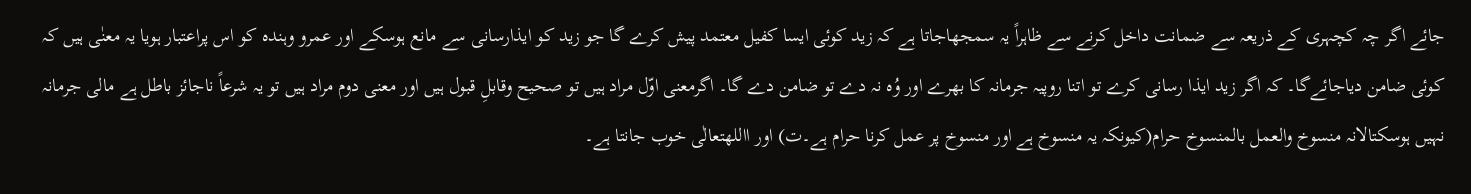جائے اگر چہ کچہری کے ذریعہ سے ضمانت داخل کرنے سے ظاہراً یہ سمجھاجاتا ہے کہ زید کوئی ایسا کفیل معتمد پیش کرے گا جو زید کو ایذارسانی سے مانع ہوسکے اور عمرو وہندہ کو اس پراعتبار ہویا یہ معنٰی ہیں کہ کوئی ضامن دیاجائےگا۔ کہ اگر زید ایذا رسانی کرے تو اتنا روپیہ جرمانہ کا بھرے اور وُہ نہ دے تو ضامن دے گا۔ اگرمعنی اوّل مراد ہیں تو صحیح وقابلِ قبول ہیں اور معنی دوم مراد ہیں تو یہ شرعاً ناجائز باطل ہے مالی جرمانہ نہیں ہوسکتالانہ منسوخ والعمل بالمنسوخ حرام(کیونکہ یہ منسوخ ہے اور منسوخ پر عمل کرنا حرام ہے۔ت) اور االلهتعالٰی خوب جانتا ہے۔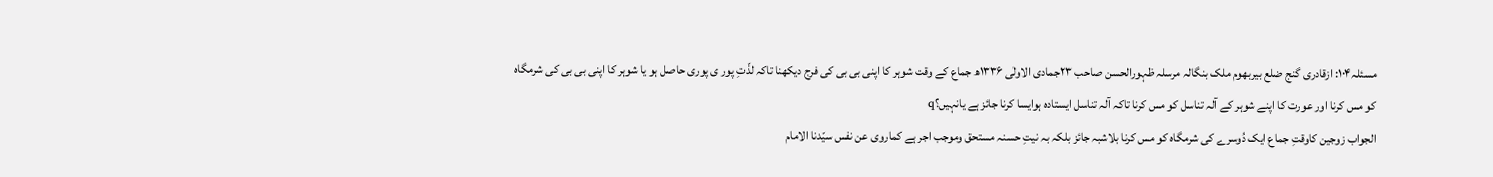مسئلہ۱۰۴: ازقادری گنج ضلع بیربھوم ملک بنگالہ مرسلہ ظہورالحسن صاحب ۲۳جمادی الاولٰی ۱۳۳۶ھ جماع کے وقت شوہر کا اپنی بی بی کی فرج دیکھنا تاکہ لذّتِ پور ی پوری حاصل ہو یا شوہر کا اپنی بی بی کی شرمگاہ کو مس کرنا اور عورت کا اپنے شوہر کے آلہ تناسل کو مس کرنا تاکہ آلہ تناسل ایستادہ ہوایسا کرنا جائز ہے یانہیں؟q
الجواب زوجین کاوقتِ جماع ایک دُوسرے کی شرمگاہ کو مس کرنا بلاشبہ جائز بلکہ بہ نیتِ حسنہ مستحق وموجب اجر ہے کماروی عن نفس سیّدنا الامام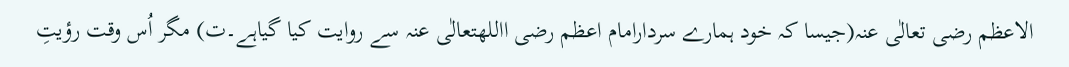الاعظم رضی تعالٰی عنہ(جیسا کہ خود ہمارے سردارامام اعظم رضی االلهتعالٰی عنہ سے روایت کیا گیاہے۔ت) مگر اُس وقت رؤیتِ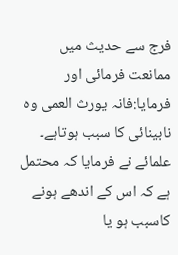فرج سے حدیث میں ممانعت فرمائی اور فرمایا:فانہ یورث العمی وہ نابینائی کا سبب ہوتاہے۔ علمائے نے فرمایا کہ محتمل ہے کہ اس کے اندھے ہونے کاسبب ہو یا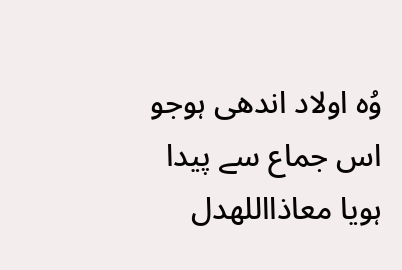وُہ اولاد اندھی ہوجو اس جماع سے پیدا ہویا معاذااللهدل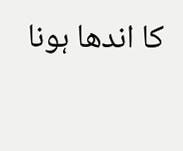کا اندھا ہونا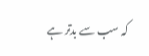کہ سب سے بدتر ہے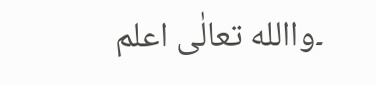۔واالله تعالٰی اعلم